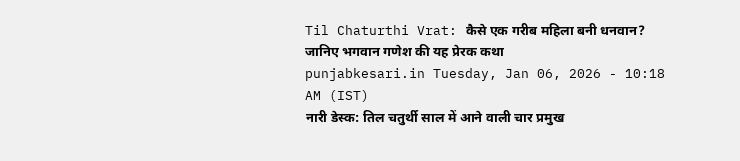Til Chaturthi Vrat: कैसे एक गरीब महिला बनी धनवान? जानिए भगवान गणेश की यह प्रेरक कथा
punjabkesari.in Tuesday, Jan 06, 2026 - 10:18 AM (IST)
नारी डेस्क: तिल चतुर्थी साल में आने वाली चार प्रमुख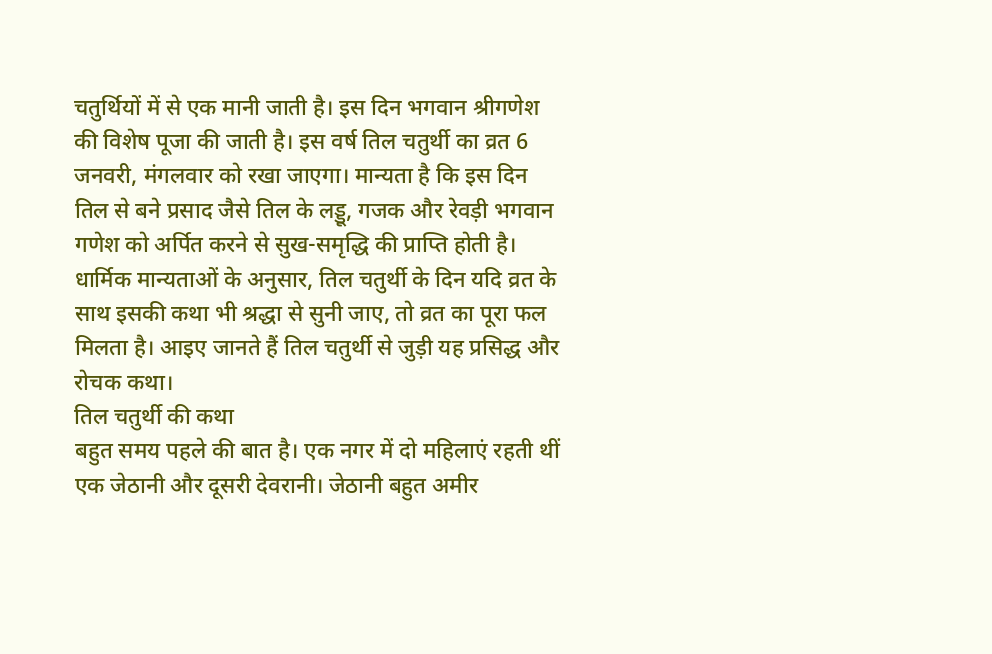चतुर्थियों में से एक मानी जाती है। इस दिन भगवान श्रीगणेश की विशेष पूजा की जाती है। इस वर्ष तिल चतुर्थी का व्रत 6 जनवरी, मंगलवार को रखा जाएगा। मान्यता है कि इस दिन तिल से बने प्रसाद जैसे तिल के लड्डू, गजक और रेवड़ी भगवान गणेश को अर्पित करने से सुख-समृद्धि की प्राप्ति होती है। धार्मिक मान्यताओं के अनुसार, तिल चतुर्थी के दिन यदि व्रत के साथ इसकी कथा भी श्रद्धा से सुनी जाए, तो व्रत का पूरा फल मिलता है। आइए जानते हैं तिल चतुर्थी से जुड़ी यह प्रसिद्ध और रोचक कथा।
तिल चतुर्थी की कथा
बहुत समय पहले की बात है। एक नगर में दो महिलाएं रहती थीं एक जेठानी और दूसरी देवरानी। जेठानी बहुत अमीर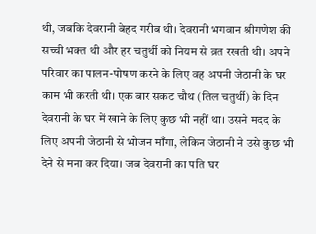थी, जबकि देवरानी बेहद गरीब थी। देवरानी भगवान श्रीगणेश की सच्ची भक्त थी और हर चतुर्थी को नियम से व्रत रखती थी। अपने परिवार का पालन-पोषण करने के लिए वह अपनी जेठानी के घर काम भी करती थी। एक बार सकट चौथ (तिल चतुर्थी) के दिन देवरानी के घर में खाने के लिए कुछ भी नहीं था। उसने मदद के लिए अपनी जेठानी से भोजन माँगा, लेकिन जेठानी ने उसे कुछ भी देने से मना कर दिया। जब देवरानी का पति घर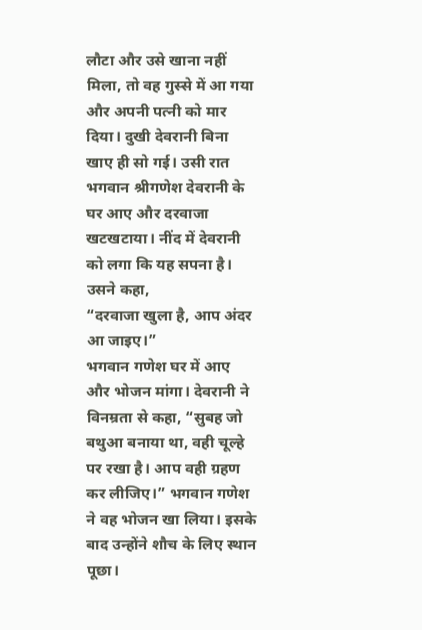लौटा और उसे खाना नहीं मिला, तो वह गुस्से में आ गया और अपनी पत्नी को मार दिया। दुखी देवरानी बिना खाए ही सो गई। उसी रात भगवान श्रीगणेश देवरानी के घर आए और दरवाजा खटखटाया। नींद में देवरानी को लगा कि यह सपना है। उसने कहा,
“दरवाजा खुला है, आप अंदर आ जाइए।”
भगवान गणेश घर में आए और भोजन मांगा। देवरानी ने विनम्रता से कहा, “सुबह जो बथुआ बनाया था, वही चूल्हे पर रखा है। आप वही ग्रहण कर लीजिए।” भगवान गणेश ने वह भोजन खा लिया। इसके बाद उन्होंने शौच के लिए स्थान पूछा।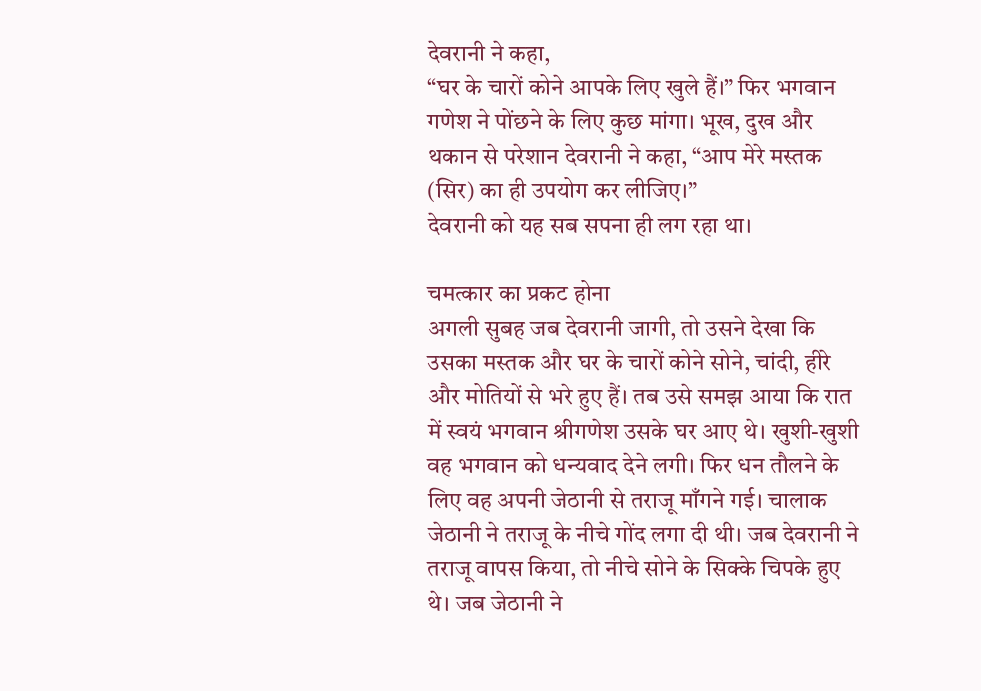देवरानी ने कहा,
“घर के चारों कोने आपके लिए खुले हैं।” फिर भगवान गणेश ने पोंछने के लिए कुछ मांगा। भूख, दुख और थकान से परेशान देवरानी ने कहा, “आप मेरे मस्तक (सिर) का ही उपयोग कर लीजिए।”
देवरानी को यह सब सपना ही लग रहा था।

चमत्कार का प्रकट होना
अगली सुबह जब देवरानी जागी, तो उसने देखा कि उसका मस्तक और घर के चारों कोने सोने, चांदी, हीरे और मोतियों से भरे हुए हैं। तब उसे समझ आया कि रात में स्वयं भगवान श्रीगणेश उसके घर आए थे। खुशी-खुशी वह भगवान को धन्यवाद देने लगी। फिर धन तौलने के लिए वह अपनी जेठानी से तराजू माँगने गई। चालाक जेठानी ने तराजू के नीचे गोंद लगा दी थी। जब देवरानी ने तराजू वापस किया, तो नीचे सोने के सिक्के चिपके हुए थे। जब जेठानी ने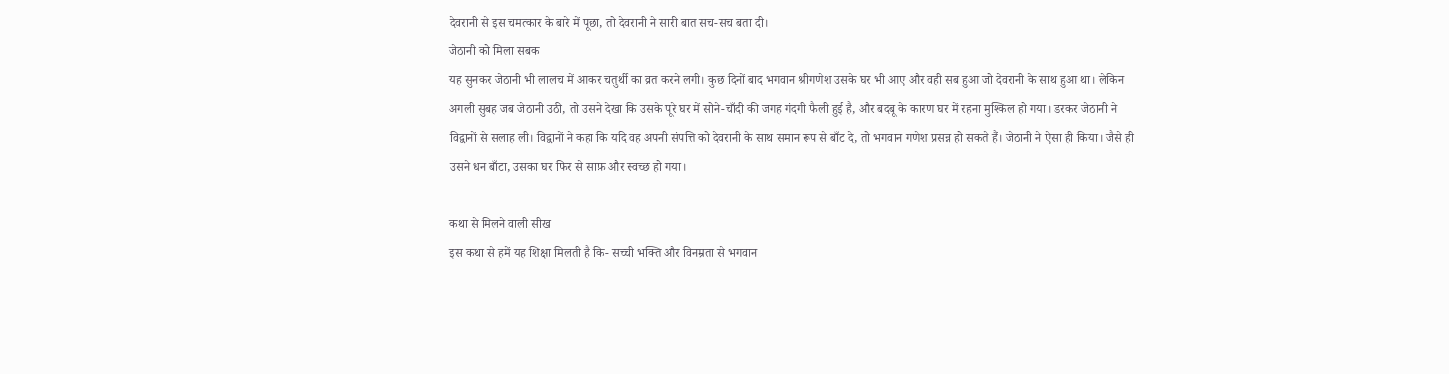देवरानी से इस चमत्कार के बारे में पूछा, तो देवरानी ने सारी बात सच-सच बता दी।
जेठानी को मिला सबक
यह सुनकर जेठानी भी लालच में आकर चतुर्थी का व्रत करने लगी। कुछ दिनों बाद भगवान श्रीगणेश उसके घर भी आए और वही सब हुआ जो देवरानी के साथ हुआ था। लेकिन अगली सुबह जब जेठानी उठी, तो उसने देखा कि उसके पूरे घर में सोने-चाँदी की जगह गंदगी फैली हुई है, और बदबू के कारण घर में रहना मुश्किल हो गया। डरकर जेठानी ने विद्वानों से सलाह ली। विद्वानों ने कहा कि यदि वह अपनी संपत्ति को देवरानी के साथ समान रूप से बाँट दे, तो भगवान गणेश प्रसन्न हो सकते हैं। जेठानी ने ऐसा ही किया। जैसे ही उसने धन बाँटा, उसका घर फिर से साफ़ और स्वच्छ हो गया।

कथा से मिलने वाली सीख
इस कथा से हमें यह शिक्षा मिलती है कि- सच्ची भक्ति और विनम्रता से भगवान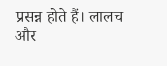प्रसन्न होते हैं। लालच और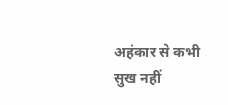अहंकार से कभी सुख नहीं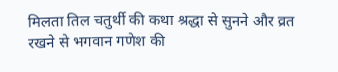मिलता तिल चतुर्थी की कथा श्रद्धा से सुनने और व्रत रखने से भगवान गणेश की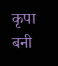कृपा बनी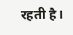रहती है।